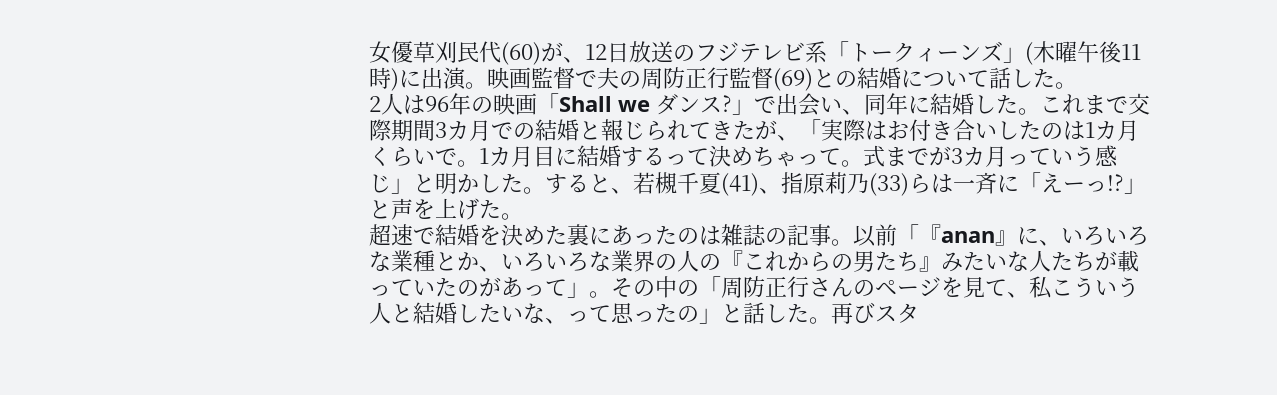女優草刈民代(60)が、12日放送のフジテレビ系「トークィーンズ」(木曜午後11時)に出演。映画監督で夫の周防正行監督(69)との結婚について話した。
2人は96年の映画「Shall we ダンス?」で出会い、同年に結婚した。これまで交際期間3カ月での結婚と報じられてきたが、「実際はお付き合いしたのは1カ月くらいで。1カ月目に結婚するって決めちゃって。式までが3カ月っていう感じ」と明かした。すると、若槻千夏(41)、指原莉乃(33)らは一斉に「えーっ!?」と声を上げた。
超速で結婚を決めた裏にあったのは雑誌の記事。以前「『anan』に、いろいろな業種とか、いろいろな業界の人の『これからの男たち』みたいな人たちが載っていたのがあって」。その中の「周防正行さんのページを見て、私こういう人と結婚したいな、って思ったの」と話した。再びスタ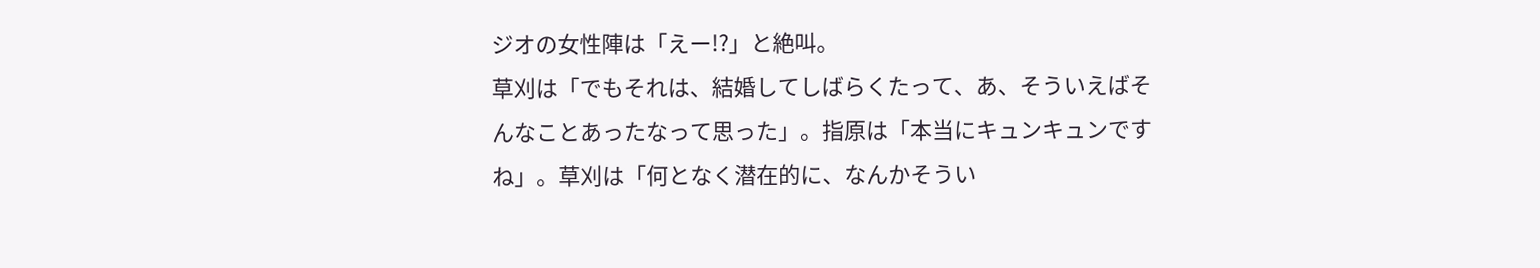ジオの女性陣は「えー!?」と絶叫。
草刈は「でもそれは、結婚してしばらくたって、あ、そういえばそんなことあったなって思った」。指原は「本当にキュンキュンですね」。草刈は「何となく潜在的に、なんかそうい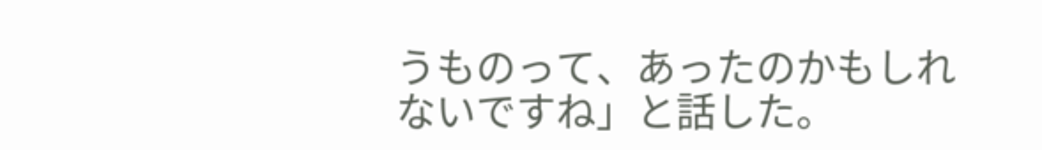うものって、あったのかもしれないですね」と話した。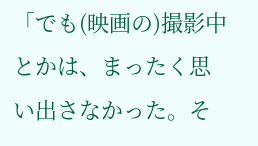「でも(映画の)撮影中とかは、まったく思い出さなかった。そ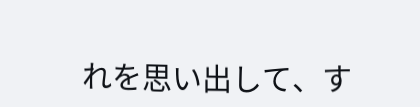れを思い出して、す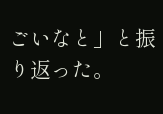ごいなと」と振り返った。